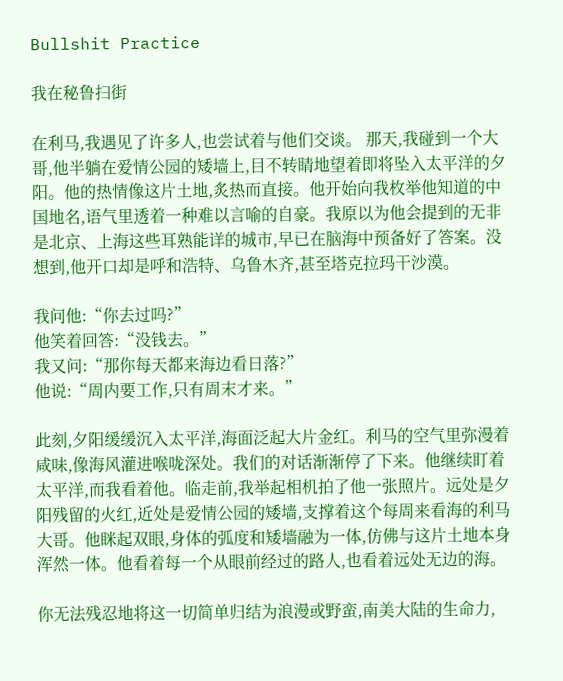Bullshit Practice

我在秘鲁扫街

在利马,我遇见了许多人,也尝试着与他们交谈。 那天,我碰到一个大哥,他半躺在爱情公园的矮墙上,目不转睛地望着即将坠入太平洋的夕阳。他的热情像这片土地,炙热而直接。他开始向我枚举他知道的中国地名,语气里透着一种难以言喻的自豪。我原以为他会提到的无非是北京、上海这些耳熟能详的城市,早已在脑海中预备好了答案。没想到,他开口却是呼和浩特、乌鲁木齐,甚至塔克拉玛干沙漠。

我问他:“你去过吗?”
他笑着回答:“没钱去。”
我又问:“那你每天都来海边看日落?”
他说:“周内要工作,只有周末才来。”

此刻,夕阳缓缓沉入太平洋,海面泛起大片金红。利马的空气里弥漫着咸味,像海风灌进喉咙深处。我们的对话渐渐停了下来。他继续盯着太平洋,而我看着他。临走前,我举起相机拍了他一张照片。远处是夕阳残留的火红,近处是爱情公园的矮墙,支撑着这个每周来看海的利马大哥。他眯起双眼,身体的弧度和矮墙融为一体,仿佛与这片土地本身浑然一体。他看着每一个从眼前经过的路人,也看着远处无边的海。

你无法残忍地将这一切简单归结为浪漫或野蛮,南美大陆的生命力,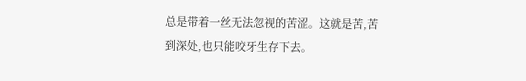总是带着一丝无法忽视的苦涩。这就是苦,苦到深处,也只能咬牙生存下去。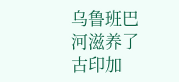乌鲁班巴河滋养了古印加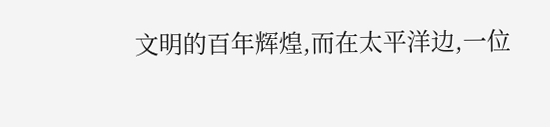文明的百年辉煌,而在太平洋边,一位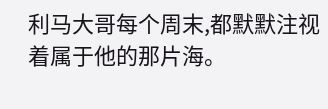利马大哥每个周末,都默默注视着属于他的那片海。